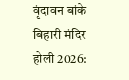वृंदावन बांके बिहारी मंदिर होली 2026: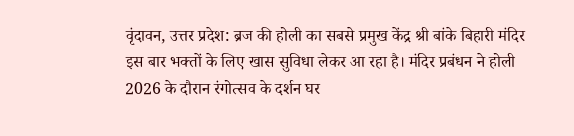वृंदावन, उत्तर प्रदेश: ब्रज की होली का सबसे प्रमुख केंद्र श्री बांके बिहारी मंदिर इस बार भक्तों के लिए खास सुविधा लेकर आ रहा है। मंदिर प्रबंधन ने होली 2026 के दौरान रंगोत्सव के दर्शन घर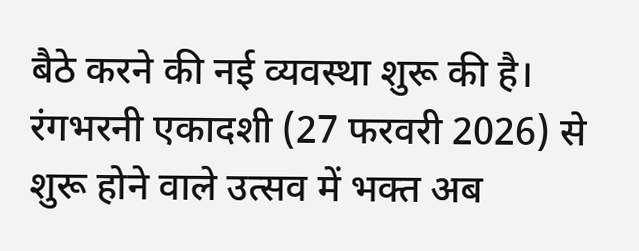बैठे करने की नई व्यवस्था शुरू की है। रंगभरनी एकादशी (27 फरवरी 2026) से शुरू होने वाले उत्सव में भक्त अब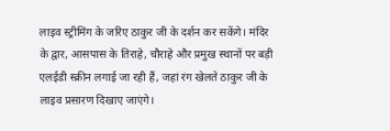लाइव स्ट्रीमिंग के जरिए ठाकुर जी के दर्शन कर सकेंगे। मंदिर के द्वार, आसपास के तिराहे, चौराहे और प्रमुख स्थानों पर बड़ी एलईडी स्क्रीन लगाई जा रही हैं, जहां रंग खेलते ठाकुर जी के लाइव प्रसारण दिखाए जाएंगे।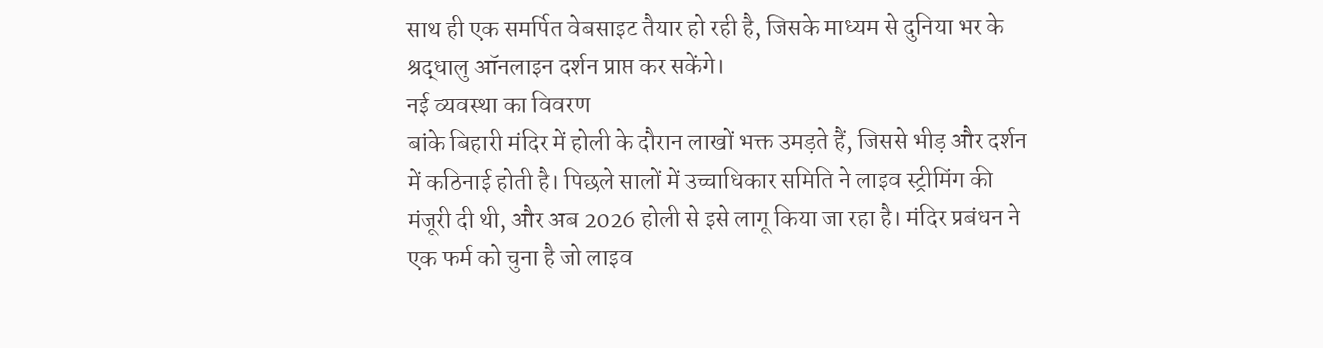साथ ही एक समर्पित वेबसाइट तैयार हो रही है, जिसके माध्यम से दुनिया भर के श्रद्धालु ऑनलाइन दर्शन प्राप्त कर सकेंगे।
नई व्यवस्था का विवरण
बांके बिहारी मंदिर में होली के दौरान लाखों भक्त उमड़ते हैं, जिससे भीड़ और दर्शन में कठिनाई होती है। पिछले सालों में उच्चाधिकार समिति ने लाइव स्ट्रीमिंग की मंजूरी दी थी, और अब 2026 होली से इसे लागू किया जा रहा है। मंदिर प्रबंधन ने एक फर्म को चुना है जो लाइव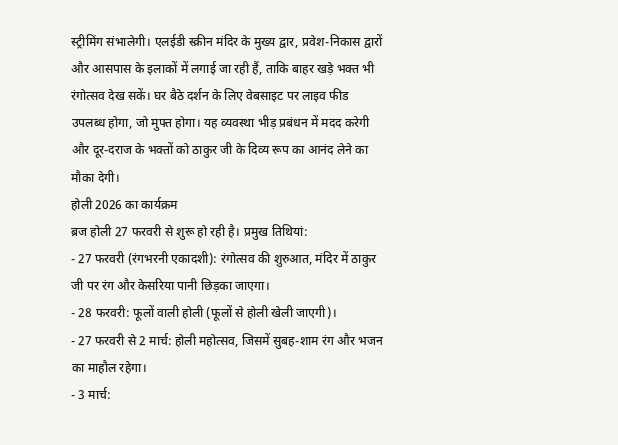स्ट्रीमिंग संभालेगी। एलईडी स्क्रीन मंदिर के मुख्य द्वार, प्रवेश-निकास द्वारों और आसपास के इलाकों में लगाई जा रही हैं, ताकि बाहर खड़े भक्त भी रंगोत्सव देख सकें। घर बैठे दर्शन के लिए वेबसाइट पर लाइव फीड उपलब्ध होगा, जो मुफ्त होगा। यह व्यवस्था भीड़ प्रबंधन में मदद करेगी और दूर-दराज के भक्तों को ठाकुर जी के दिव्य रूप का आनंद लेने का मौका देगी।
होली 2026 का कार्यक्रम
ब्रज होली 27 फरवरी से शुरू हो रही है। प्रमुख तिथियां:
- 27 फरवरी (रंगभरनी एकादशी): रंगोत्सव की शुरुआत, मंदिर में ठाकुर जी पर रंग और केसरिया पानी छिड़का जाएगा।
- 28 फरवरी: फूलों वाली होली (फूलों से होली खेली जाएगी)।
- 27 फरवरी से 2 मार्च: होली महोत्सव, जिसमें सुबह-शाम रंग और भजन का माहौल रहेगा।
- 3 मार्च: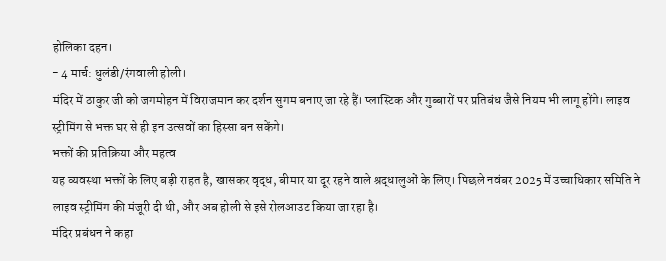होलिका दहन।
- 4 मार्च: धुलंडी/रंगवाली होली।
मंदिर में ठाकुर जी को जगमोहन में विराजमान कर दर्शन सुगम बनाए जा रहे हैं। प्लास्टिक और गुब्बारों पर प्रतिबंध जैसे नियम भी लागू होंगे। लाइव स्ट्रीमिंग से भक्त घर से ही इन उत्सवों का हिस्सा बन सकेंगे।
भक्तों की प्रतिक्रिया और महत्व
यह व्यवस्था भक्तों के लिए बड़ी राहत है, खासकर वृद्ध, बीमार या दूर रहने वाले श्रद्धालुओं के लिए। पिछले नवंबर 2025 में उच्चाधिकार समिति ने लाइव स्ट्रीमिंग की मंजूरी दी थी, और अब होली से इसे रोलआउट किया जा रहा है।
मंदिर प्रबंधन ने कहा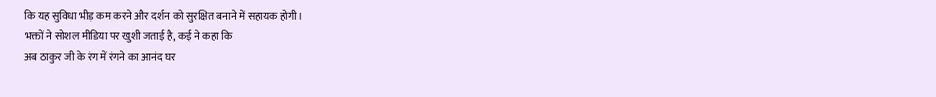कि यह सुविधा भीड़ कम करने और दर्शन को सुरक्षित बनाने में सहायक होगी।
भक्तों ने सोशल मीडिया पर खुशी जताई है, कई ने कहा कि
अब ठाकुर जी के रंग में रंगने का आनंद घर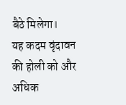बैठे मिलेगा।
यह कदम वृंदावन की होली को और अधिक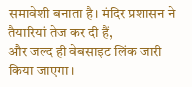समावेशी बनाता है। मंदिर प्रशासन ने तैयारियां तेज कर दी हैं,
और जल्द ही वेबसाइट लिंक जारी किया जाएगा।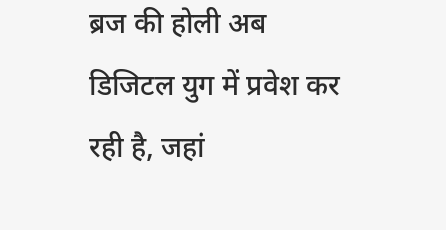ब्रज की होली अब डिजिटल युग में प्रवेश कर रही है, जहां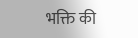भक्ति की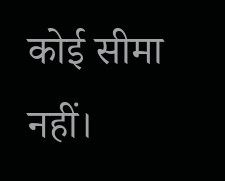कोई सीमा नहीं।